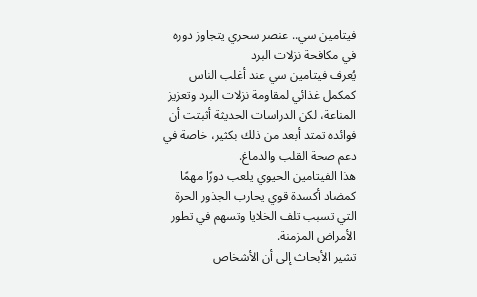فيتامين سي.. عنصر سحري يتجاوز دوره في مكافحة نزلات البرد
يُعرف فيتامين سي عند أغلب الناس كمكمل غذائي لمقاومة نزلات البرد وتعزيز المناعة، لكن الدراسات الحديثة أثبتت أن فوائده تمتد أبعد من ذلك بكثير، خاصة في دعم صحة القلب والدماغ.
هذا الفيتامين الحيوي يلعب دورًا مهمًا كمضاد أكسدة قوي يحارب الجذور الحرة التي تسبب تلف الخلايا وتسهم في تطور الأمراض المزمنة.
تشير الأبحاث إلى أن الأشخاص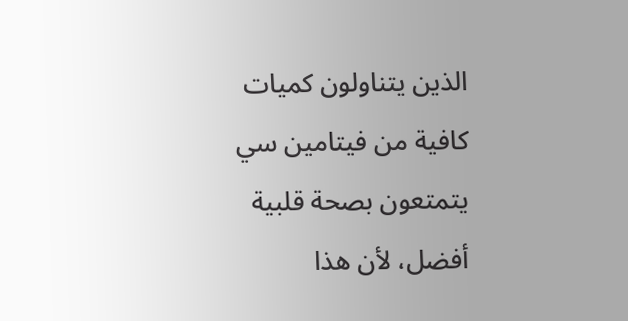الذين يتناولون كميات كافية من فيتامين سي يتمتعون بصحة قلبية أفضل، لأن هذا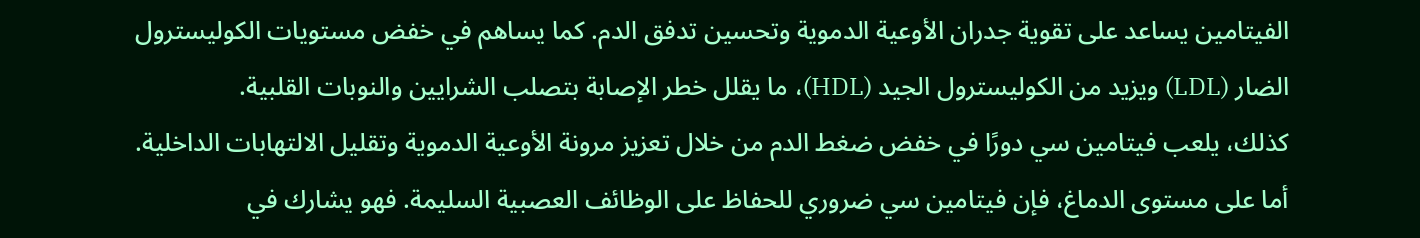الفيتامين يساعد على تقوية جدران الأوعية الدموية وتحسين تدفق الدم. كما يساهم في خفض مستويات الكوليسترول الضار (LDL) ويزيد من الكوليسترول الجيد (HDL)، ما يقلل خطر الإصابة بتصلب الشرايين والنوبات القلبية.
كذلك، يلعب فيتامين سي دورًا في خفض ضغط الدم من خلال تعزيز مرونة الأوعية الدموية وتقليل الالتهابات الداخلية.
أما على مستوى الدماغ، فإن فيتامين سي ضروري للحفاظ على الوظائف العصبية السليمة. فهو يشارك في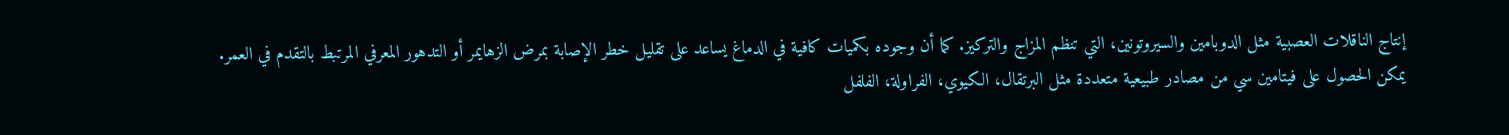إنتاج الناقلات العصبية مثل الدوبامين والسيروتونين، التي تنظم المزاج والتركيز. كما أن وجوده بكميات كافية في الدماغ يساعد على تقليل خطر الإصابة بمرض الزهايمر أو التدهور المعرفي المرتبط بالتقدم في العمر.
يمكن الحصول على فيتامين سي من مصادر طبيعية متعددة مثل البرتقال، الكيوي، الفراولة، الفلفل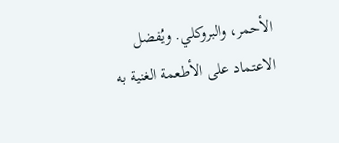الأحمر، والبروكلي. ويُفضل الاعتماد على الأطعمة الغنية به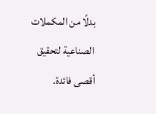بدلًا من المكملات الصناعية لتحقيق أقصى فائدة.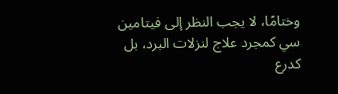وختامًا، لا يجب النظر إلى فيتامين سي كمجرد علاج لنزلات البرد، بل كدرع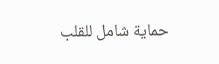حماية شامل للقلب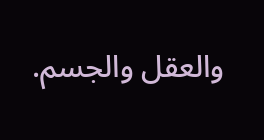والعقل والجسم.